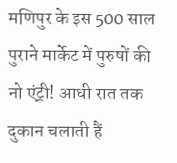मणिपुर के इस 500 साल पुराने मार्केट में पुरुषों की नो एंट्री! आधी रात तक दुकान चलाती हैं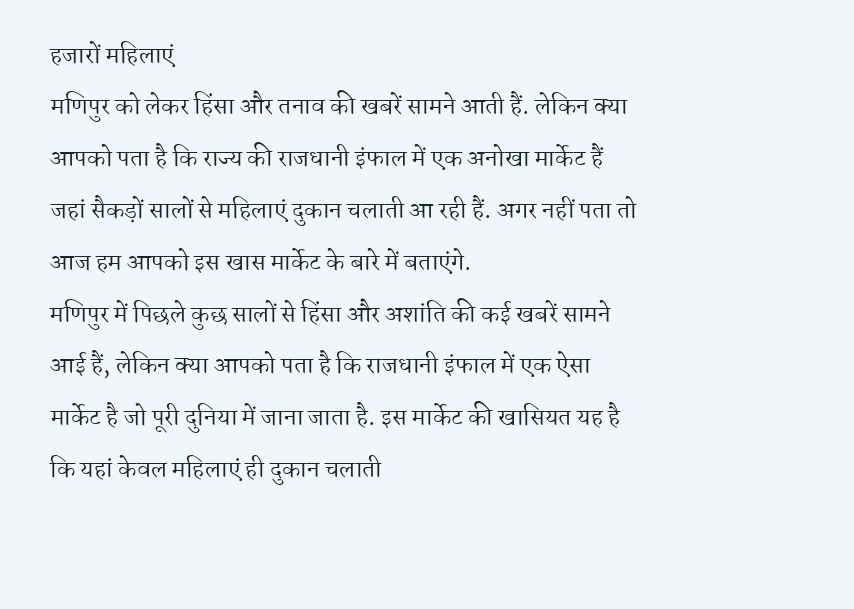हजारों महिलाएं
मणिपुर को लेकर हिंसा और तनाव की खबरें सामने आती हैं. लेकिन क्या आपको पता है कि राज्य की राजधानी इंफाल में एक अनोखा मार्केट हैं जहां सैकड़ों सालों से महिलाएं दुकान चलाती आ रही हैं. अगर नहीं पता तो आज हम आपको इस खास मार्केट के बारे में बताएंगे.
मणिपुर में पिछले कुछ सालों से हिंसा और अशांति की कई खबरें सामने आई हैं, लेकिन क्या आपको पता है कि राजधानी इंफाल में एक ऐसा मार्केट है जो पूरी दुनिया में जाना जाता है. इस मार्केट की खासियत यह है कि यहां केवल महिलाएं ही दुकान चलाती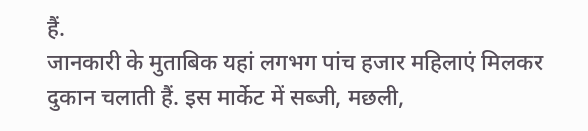हैं.
जानकारी के मुताबिक यहां लगभग पांच हजार महिलाएं मिलकर दुकान चलाती हैं. इस मार्केट में सब्जी, मछली,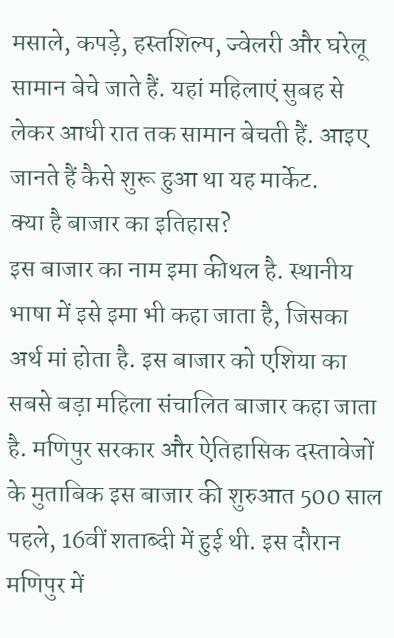मसाले, कपड़े, हस्तशिल्प, ज्वेलरी और घरेलू सामान बेचे जाते हैं. यहां महिलाएं सुबह से लेकर आधी रात तक सामान बेचती हैं. आइए जानते हैं कैसे शुरू हुआ था यह मार्केट.
क्या है बाजार का इतिहास?
इस बाजार का नाम इमा कीथल है. स्थानीय भाषा में इसे इमा भी कहा जाता है, जिसका अर्थ मां होता है. इस बाजार को एशिया का सबसे बड़ा महिला संचालित बाजार कहा जाता है. मणिपुर सरकार और ऐतिहासिक दस्तावेजों के मुताबिक इस बाजार की शुरुआत 500 साल पहले, 16वीं शताब्दी में हुई थी. इस दौरान मणिपुर में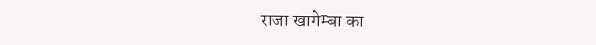राजा खागेम्बा का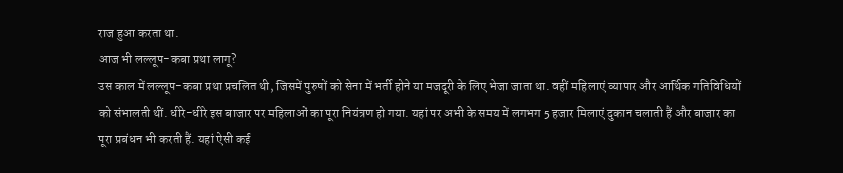राज हुआ करता था.
आज भी लल्लूप-कबा प्रथा लागू?
उस काल में लल्लूप-कबा प्रथा प्रचलित थी, जिसमें पुरुषों को सेना में भर्ती होने या मजदूरी के लिए भेजा जाता था. वहीं महिलाएं व्यापार और आर्थिक गतिविधियों को संभालती थीं. धीरे-धीरे इस बाजार पर महिलाओं का पूरा नियंत्रण हो गया. यहां पर अभी के समय में लगभग 5 हजार मिलाएं दुकान चलाती हैं और बाजार का पूरा प्रबंधन भी करती हैं. यहां ऐसी कई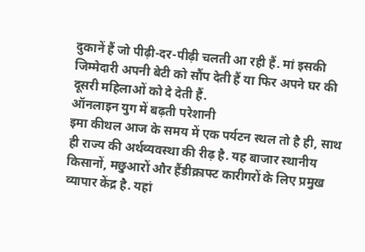दुकानें हैं जो पीढ़ी-दर-पीढ़ी चलती आ रही हैं. मां इसकी जिम्मेदारी अपनी बेटी को सौंप देती हैं या फिर अपने घर की दूसरी महिलाओं को दे देती हैं.
ऑनलाइन युग में बढ़ती परेशानी
इमा कीथल आज के समय में एक पर्यटन स्थल तो है ही, साथ ही राज्य की अर्थव्यवस्था की रीढ़ है. यह बाजार स्थानीय किसानों, मछुआरों और हैंडीक्राफ्ट कारीगरों के लिए प्रमुख व्यापार केंद्र है. यहां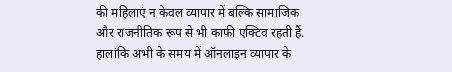की महिलाएं न केवल व्यापार में बल्कि सामाजिक और राजनीतिक रूप से भी काफी एक्टिव रहती हैं. हालांकि अभी के समय में ऑनलाइन व्यापार के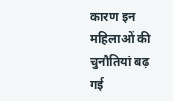कारण इन महिलाओं की चुनौतियां बढ़ गई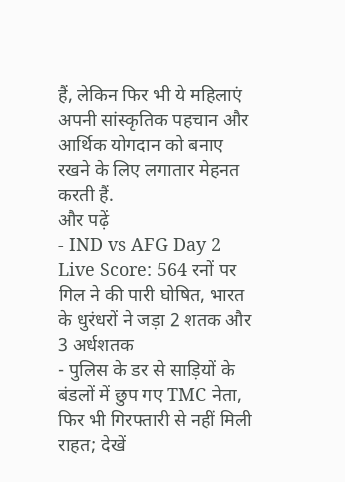हैं, लेकिन फिर भी ये महिलाएं अपनी सांस्कृतिक पहचान और आर्थिक योगदान को बनाए रखने के लिए लगातार मेहनत करती हैं.
और पढ़ें
- IND vs AFG Day 2 Live Score: 564 रनों पर गिल ने की पारी घोषित, भारत के धुरंधरों ने जड़ा 2 शतक और 3 अर्धशतक
- पुलिस के डर से साड़ियों के बंडलों में छुप गए TMC नेता, फिर भी गिरफ्तारी से नहीं मिली राहत; देखें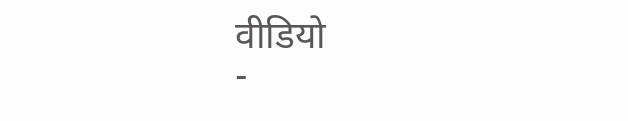वीडियो
-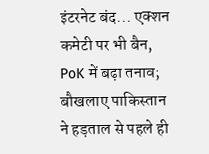इंटरनेट बंद... एक्शन कमेटी पर भी बैन, PoK में बढ़ा तनाव; बौखलाए पाकिस्तान ने हड़ताल से पहले ही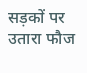सड़कों पर उतारा फौज